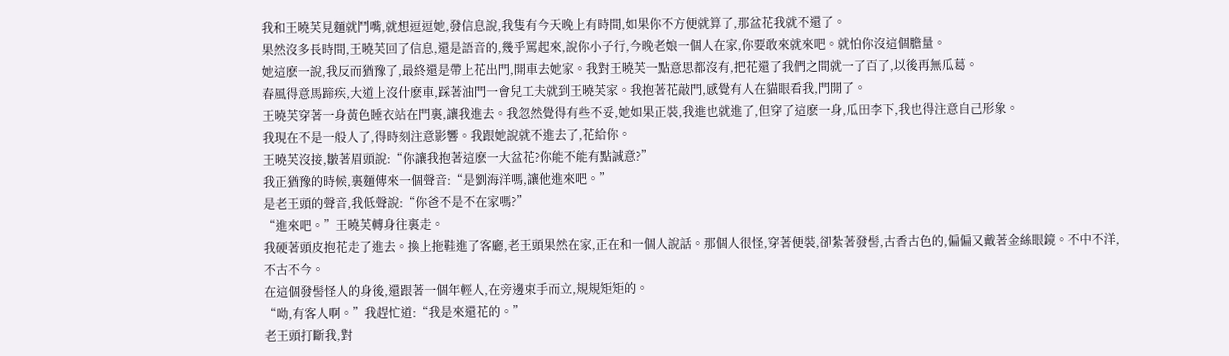我和王曉芙見麵就鬥嘴,就想逗逗她,發信息說,我隻有今天晚上有時間,如果你不方便就算了,那盆花我就不還了。
果然沒多長時間,王曉芙回了信息,還是語音的,幾乎罵起來,說你小子行,今晚老娘一個人在家,你要敢來就來吧。就怕你沒這個膽量。
她這麽一說,我反而猶豫了,最終還是帶上花出門,開車去她家。我對王曉芙一點意思都沒有,把花還了我們之間就一了百了,以後再無瓜葛。
春風得意馬蹄疾,大道上沒什麽車,踩著油門一會兒工夫就到王曉芙家。我抱著花敲門,感覺有人在貓眼看我,門開了。
王曉芙穿著一身黃色睡衣站在門裏,讓我進去。我忽然覺得有些不妥,她如果正裝,我進也就進了,但穿了這麽一身,瓜田李下,我也得注意自己形象。
我現在不是一般人了,得時刻注意影響。我跟她說就不進去了,花給你。
王曉芙沒接,皺著眉頭說:“你讓我抱著這麽一大盆花?你能不能有點誠意?”
我正猶豫的時候,裏麵傳來一個聲音:“是劉海洋嗎,讓他進來吧。”
是老王頭的聲音,我低聲說:“你爸不是不在家嗎?”
“進來吧。”王曉芙轉身往裏走。
我硬著頭皮抱花走了進去。換上拖鞋進了客廳,老王頭果然在家,正在和一個人說話。那個人很怪,穿著便裝,卻紮著發髻,古香古色的,偏偏又戴著金絲眼鏡。不中不洋,不古不今。
在這個發髻怪人的身後,還跟著一個年輕人,在旁邊束手而立,規規矩矩的。
“呦,有客人啊。”我趕忙道:“我是來還花的。”
老王頭打斷我,對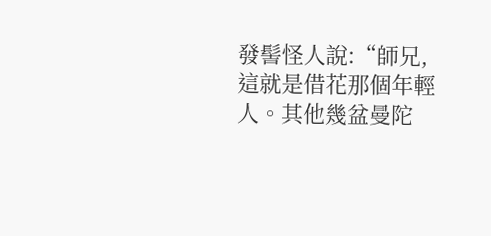發髻怪人說:“師兄,這就是借花那個年輕人。其他幾盆曼陀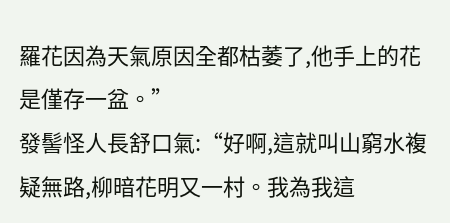羅花因為天氣原因全都枯萎了,他手上的花是僅存一盆。”
發髻怪人長舒口氣:“好啊,這就叫山窮水複疑無路,柳暗花明又一村。我為我這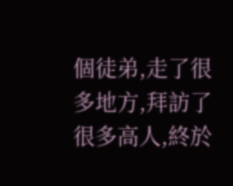個徒弟,走了很多地方,拜訪了很多高人,終於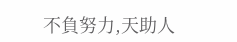不負努力,天助人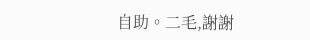自助。二毛,謝謝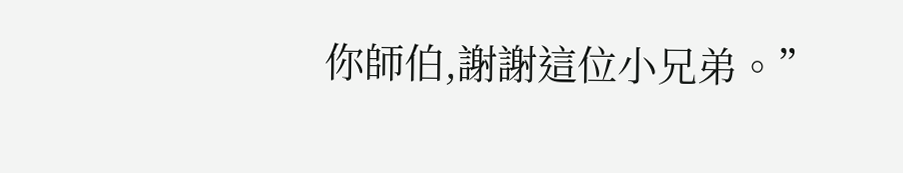你師伯,謝謝這位小兄弟。”